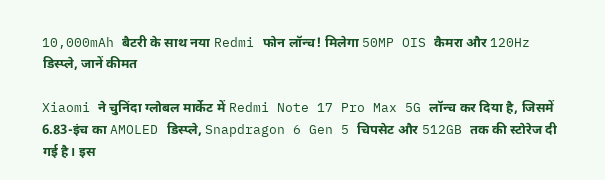10,000mAh बैटरी के साथ नया Redmi फोन लॉन्च! मिलेगा 50MP OIS कैमरा और 120Hz डिस्प्ले, जानें कीमत

Xiaomi ने चुनिंदा ग्लोबल मार्केट में Redmi Note 17 Pro Max 5G लॉन्च कर दिया है, जिसमें 6.83-इंच का AMOLED डिस्प्ले, Snapdragon 6 Gen 5 चिपसेट और 512GB तक की स्टोरेज दी गई है। इस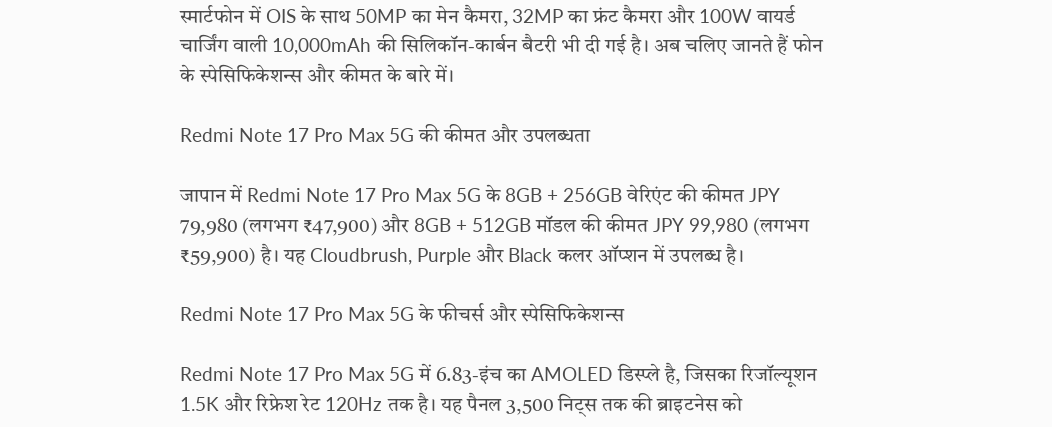स्मार्टफोन में OIS के साथ 50MP का मेन कैमरा, 32MP का फ्रंट कैमरा और 100W वायर्ड चार्जिंग वाली 10,000mAh की सिलिकॉन-कार्बन बैटरी भी दी गई है। अब चलिए जानते हैं फोन के स्पेसिफिकेशन्स और कीमत के बारे में।

Redmi Note 17 Pro Max 5G की कीमत और उपलब्धता

जापान में Redmi Note 17 Pro Max 5G के 8GB + 256GB वेरिएंट की कीमत JPY 79,980 (लगभग ₹47,900) और 8GB + 512GB मॉडल की कीमत JPY 99,980 (लगभग ₹59,900) है। यह Cloudbrush, Purple और Black कलर ऑप्शन में उपलब्ध है।

Redmi Note 17 Pro Max 5G के फीचर्स और स्पेसिफिकेशन्स

Redmi Note 17 Pro Max 5G में 6.83-इंच का AMOLED डिस्प्ले है, जिसका रिजॉल्यूशन 1.5K और रिफ्रेश रेट 120Hz तक है। यह पैनल 3,500 निट्स तक की ब्राइटनेस को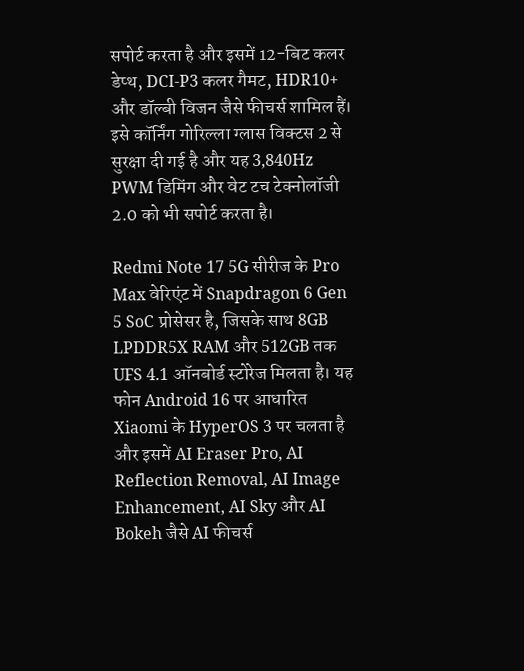सपोर्ट करता है और इसमें 12-बिट कलर डेप्थ, DCI-P3 कलर गैमट, HDR10+ और डॉल्बी विजन जैसे फीचर्स शामिल हैं। इसे कॉर्निंग गोरिल्ला ग्लास विक्टस 2 से सुरक्षा दी गई है और यह 3,840Hz PWM डिमिंग और वेट टच टेक्नोलॉजी 2.0 को भी सपोर्ट करता है।

Redmi Note 17 5G सीरीज के Pro Max वेरिएंट में Snapdragon 6 Gen 5 SoC प्रोसेसर है, जिसके साथ 8GB LPDDR5X RAM और 512GB तक UFS 4.1 ऑनबोर्ड स्टोरेज मिलता है। यह फोन Android 16 पर आधारित Xiaomi के HyperOS 3 पर चलता है और इसमें AI Eraser Pro, AI Reflection Removal, AI Image Enhancement, AI Sky और AI Bokeh जैसे AI फीचर्स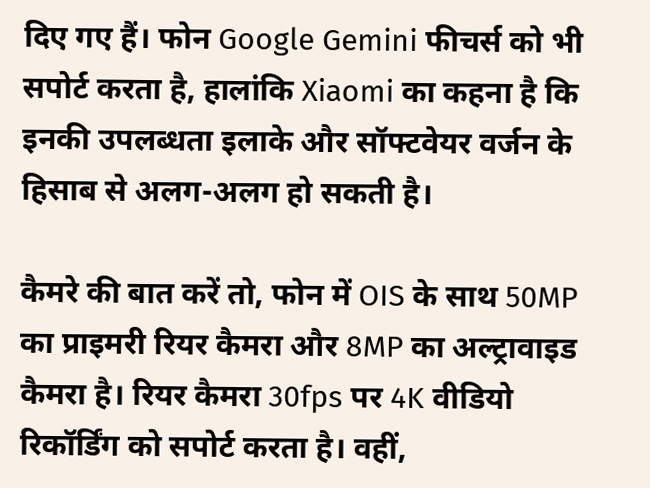दिए गए हैं। फोन Google Gemini फीचर्स को भी सपोर्ट करता है, हालांकि Xiaomi का कहना है कि इनकी उपलब्धता इलाके और सॉफ्टवेयर वर्जन के हिसाब से अलग-अलग हो सकती है।

कैमरे की बात करें तो, फोन में OIS के साथ 50MP का प्राइमरी रियर कैमरा और 8MP का अल्ट्रावाइड कैमरा है। रियर कैमरा 30fps पर 4K वीडियो रिकॉर्डिंग को सपोर्ट करता है। वहीं,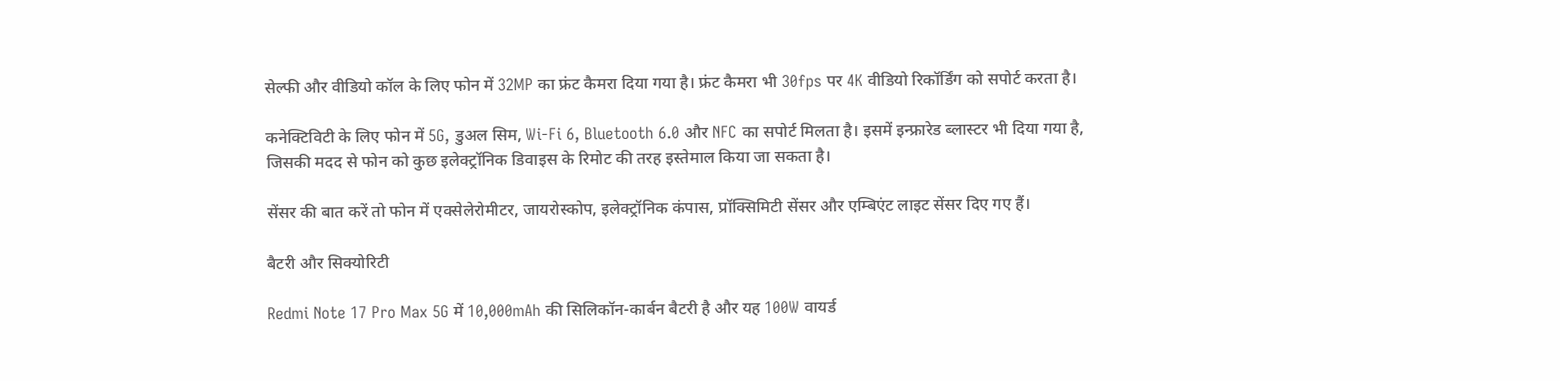सेल्फी और वीडियो कॉल के लिए फोन में 32MP का फ्रंट कैमरा दिया गया है। फ्रंट कैमरा भी 30fps पर 4K वीडियो रिकॉर्डिंग को सपोर्ट करता है।

कनेक्टिविटी के लिए फोन में 5G, डुअल सिम, Wi-Fi 6, Bluetooth 6.0 और NFC का सपोर्ट मिलता है। इसमें इन्फ्रारेड ब्लास्टर भी दिया गया है, जिसकी मदद से फोन को कुछ इलेक्ट्रॉनिक डिवाइस के रिमोट की तरह इस्तेमाल किया जा सकता है।

सेंसर की बात करें तो फोन में एक्सेलेरोमीटर, जायरोस्कोप, इलेक्ट्रॉनिक कंपास, प्रॉक्सिमिटी सेंसर और एम्बिएंट लाइट सेंसर दिए गए हैं।

बैटरी और सिक्योरिटी

Redmi Note 17 Pro Max 5G में 10,000mAh की सिलिकॉन-कार्बन बैटरी है और यह 100W वायर्ड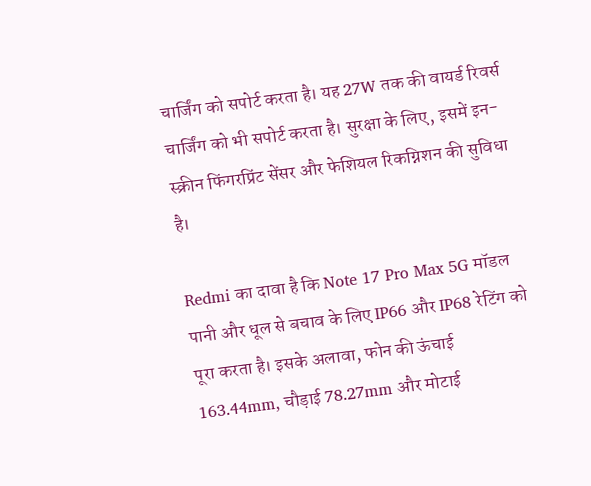चार्जिंग को सपोर्ट करता है। यह 27W तक की वायर्ड रिवर्स चार्जिंग को भी सपोर्ट करता है। सुरक्षा के लिए, इसमें इन-स्क्रीन फिंगरप्रिंट सेंसर और फेशियल रिकग्निशन की सुविधा है।

Redmi का दावा है कि Note 17 Pro Max 5G मॉडल पानी और धूल से बचाव के लिए IP66 और IP68 रेटिंग को पूरा करता है। इसके अलावा, फोन की ऊंचाई 163.44mm, चौड़ाई 78.27mm और मोटाई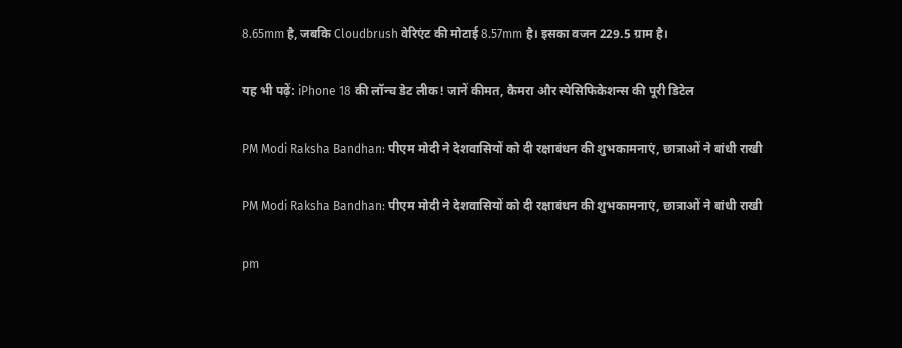8.65mm है, जबकि Cloudbrush वेरिएंट की मोटाई 8.57mm है। इसका वजन 229.5 ग्राम है।

यह भी पढ़ें: iPhone 18 की लॉन्च डेट लीक! जानें कीमत, कैमरा और स्पेसिफिकेशन्स की पूरी डिटेल

PM Modi Raksha Bandhan: पीएम मोदी ने देशवासियों को दी रक्षाबंधन की शुभकामनाएं, छात्राओं ने बांधी राखी

PM Modi Raksha Bandhan: पीएम मोदी ने देशवासियों को दी रक्षाबंधन की शुभकामनाएं, छात्राओं ने बांधी राखी

pm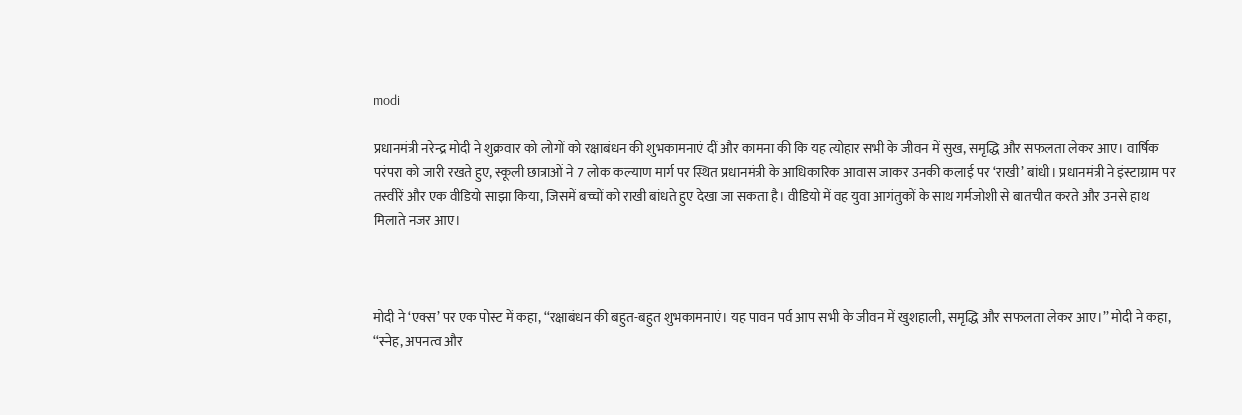modi

प्रधानमंत्री नरेन्द्र मोदी ने शुक्रवार को लोगों को रक्षाबंधन की शुभकामनाएं दीं और कामना की कि यह त्योहार सभी के जीवन में सुख, समृद्धि और सफलता लेकर आए। वार्षिक परंपरा को जारी रखते हुए, स्कूली छात्राओं ने 7 लोक कल्याण मार्ग पर स्थित प्रधानमंत्री के आधिकारिक आवास जाकर उनकी कलाई पर ‘राखी’ बांधी। प्रधानमंत्री ने इंस्टाग्राम पर तस्वीरें और एक वीडियो साझा किया, जिसमें बच्चों को राखी बांधते हुए देखा जा सकता है। वीडियो में वह युवा आगंतुकों के साथ गर्मजोशी से बातचीत करते और उनसे हाथ मिलाते नजर आए।



मोदी ने ‘एक्स’ पर एक पोस्ट में कहा, ‘‘रक्षाबंधन की बहुत-बहुत शुभकामनाएं। यह पावन पर्व आप सभी के जीवन में खुशहाली, समृद्धि और सफलता लेकर आए।’’ मोदी ने कहा, ‘‘स्नेह, अपनत्व और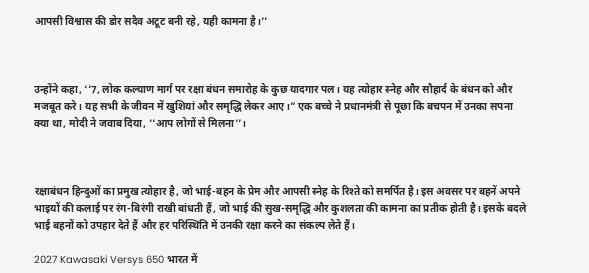आपसी विश्वास की डोर सदैव अटूट बनी रहे, यही कामना है।’’



उन्होंने कहा, ‘‘7, लोक कल्याण मार्ग पर रक्षा बंधन समारोह के कुछ यादगार पल। यह त्योहार स्नेह और सौहार्द के बंधन को और मजबूत करे। यह सभी के जीवन में खुशियां और समृद्धि लेकर आए।” एक बच्चे ने प्रधानमंत्री से पूछा कि बचपन में उनका सपना क्या था, मोदी ने जवाब दिया, ‘‘आप लोगों से मिलना’’।



रक्षाबंधन हिन्दुओं का प्रमुख त्योहार है, जो भाई-बहन के प्रेम और आपसी स्नेह के रिश्ते को समर्पित है। इस अवसर पर बहनें अपने भाइयों की कलाई पर रंग-बिरंगी राखी बांधती हैं, जो भाई की सुख-समृद्धि और कुशलता की कामना का प्रतीक होती है। इसके बदले भाई बहनों को उपहार देते हैं और हर परिस्थिति में उनकी रक्षा करने का संकल्प लेते हैं।

2027 Kawasaki Versys 650 भारत में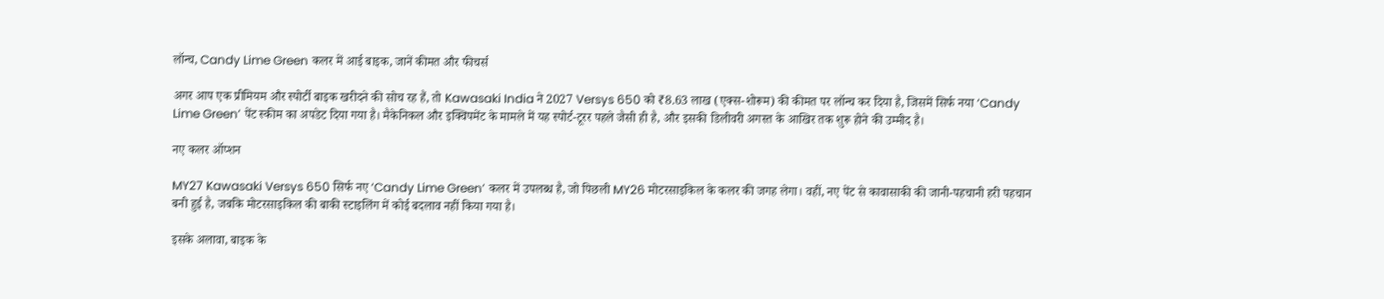लॉन्च, Candy Lime Green कलर में आई बाइक, जानें कीमत और फीचर्स

अगर आप एक प्रीमियम और स्पोर्टी बाइक खरीदने की सोच रह हैं, तो Kawasaki India ने 2027 Versys 650 को ₹8.63 लाख (एक्स-शोरूम) की कीमत पर लॉन्च कर दिया है, जिसमें सिर्फ नया ‘Candy Lime Green’ पेंट स्कीम का अपडेट दिया गया है। मैकेनिकल और इक्विपमेंट के मामले में यह स्पोर्ट-टूरर पहले जैसी ही है, और इसकी डिलीवरी अगस्त के आखिर तक शुरू होने की उम्मीद है।

नए कलर ऑप्शन

MY27 Kawasaki Versys 650 सिर्फ नए ‘Candy Lime Green’ कलर में उपलब्ध है, जो पिछली MY26 मोटरसाइकिल के कलर की जगह लेगा। वहीं, नए पेंट से कावासाकी की जानी-पहचानी हरी पहचान बनी हुई है, जबकि मोटरसाइकिल की बाकी स्टाइलिंग में कोई बदलाव नहीं किया गया है।

इसके अलावा, बाइक के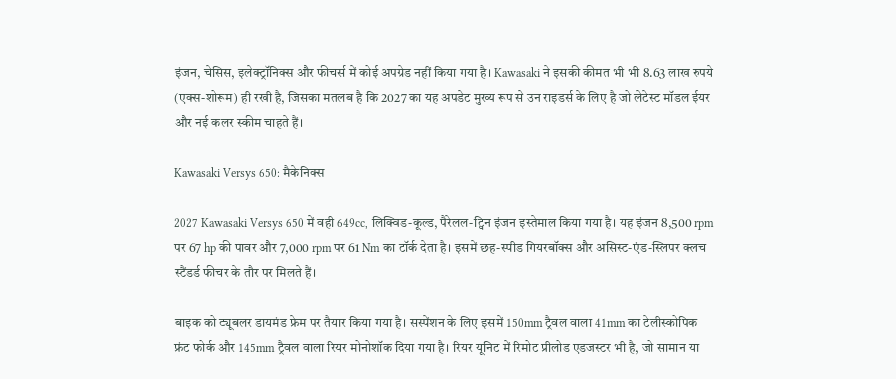इंजन, चेसिस, इलेक्ट्रॉनिक्स और फीचर्स में कोई अपग्रेड नहीं किया गया है। Kawasaki ने इसकी कीमत भी भी 8.63 लाख रुपये (एक्स-शोरूम) ही रखी है, जिसका मतलब है कि 2027 का यह अपडेट मुख्य रूप से उन राइडर्स के लिए है जो लेटेस्ट मॉडल ईयर और नई कलर स्कीम चाहते हैं।

Kawasaki Versys 650: मैकेनिक्स

2027 Kawasaki Versys 650 में वही 649cc, लिक्विड-कूल्ड, पैरेलल-ट्विन इंजन इस्तेमाल किया गया है। यह इंजन 8,500 rpm पर 67 hp की पावर और 7,000 rpm पर 61 Nm का टॉर्क देता है। इसमें छह-स्पीड गियरबॉक्स और असिस्ट-एंड-स्लिपर क्लच स्टैंडर्ड फीचर के तौर पर मिलते हैं।

बाइक को ट्यूबलर डायमंड फ्रेम पर तैयार किया गया है। सस्पेंशन के लिए इसमें 150mm ट्रैवल वाला 41mm का टेलीस्कोपिक फ्रंट फोर्क और 145mm ट्रैवल वाला रियर मोनोशॉक दिया गया है। रियर यूनिट में रिमोट प्रीलोड एडजस्टर भी है, जो सामान या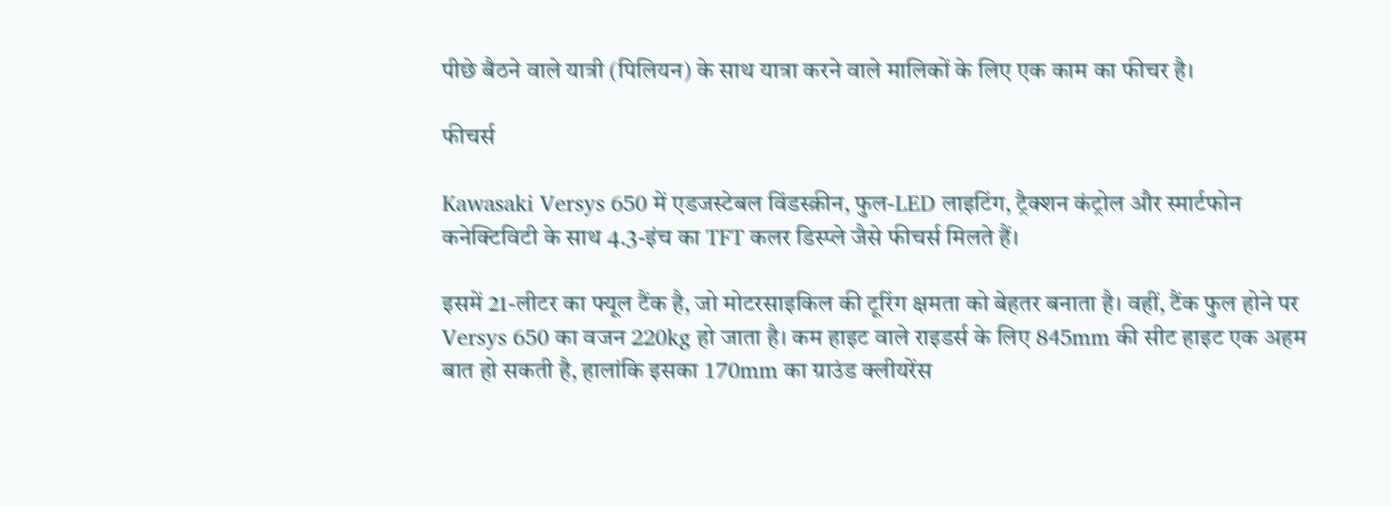पीछे बैठने वाले यात्री (पिलियन) के साथ यात्रा करने वाले मालिकों के लिए एक काम का फीचर है।

फीचर्स

Kawasaki Versys 650 में एडजस्टेबल विंडस्क्रीन, फुल-LED लाइटिंग, ट्रैक्शन कंट्रोल और स्मार्टफोन कनेक्टिविटी के साथ 4.3-इंच का TFT कलर डिस्प्ले जैसे फीचर्स मिलते हैं।

इसमें 21-लीटर का फ्यूल टैंक है, जो मोटरसाइकिल की टूरिंग क्षमता को बेहतर बनाता है। वहीं, टैंक फुल होने पर Versys 650 का वजन 220kg हो जाता है। कम हाइट वाले राइडर्स के लिए 845mm की सीट हाइट एक अहम बात हो सकती है, हालांकि इसका 170mm का ग्राउंड क्लीयरेंस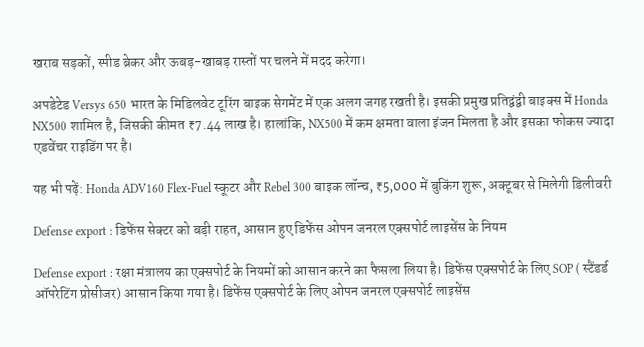खराब सड़कों, स्पीड ब्रेकर और ऊबड़-खाबड़ रास्तों पर चलने में मदद करेगा।

अपडेटेड Versys 650 भारत के मिडिलवेट टूरिंग बाइक सेगमेंट में एक अलग जगह रखती है। इसकी प्रमुख प्रतिद्वंद्वी बाइक्स में Honda NX500 शामिल है, जिसकी कीमत ₹7.44 लाख है। हालांकि, NX500 में कम क्षमता वाला इंजन मिलता है और इसका फोकस ज्यादा एडवेंचर राइडिंग पर है।

यह भी पढ़ें: Honda ADV160 Flex-Fuel स्कूटर और Rebel 300 बाइक लॉन्च, ₹5,000 में बुकिंग शुरू, अक्टूबर से मिलेगी डिलीवरी

Defense export : डिफेंस सेक्टर को बड़ी राहत, आसान हुए डिफेंस ओपन जनरल एक्सपोर्ट लाइसेंस के नियम

Defense export : रक्षा मंत्रालय का एक्सपोर्ट के नियमों को आसान करने का फैसला लिया है। डिफेंस एक्सपोर्ट के लिए SOP ( स्टैंडर्ड ऑपरेटिंग प्रोसीजर) आसान किया गया है। डिफेंस एक्सपोर्ट के लिए ओपन जनरल एक्सपोर्ट लाइसेंस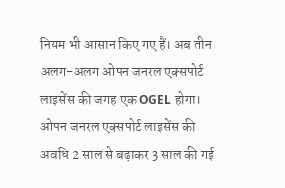नियम भी आसान किए गए हैं। अब तीन अलग-अलग ओपन जनरल एक्सपोर्ट लाइसेंस की जगह एक OGEL होगा। ओपन जनरल एक्सपोर्ट लाइसेंस की अवधि 2 साल से बढ़ाकर 3 साल की गई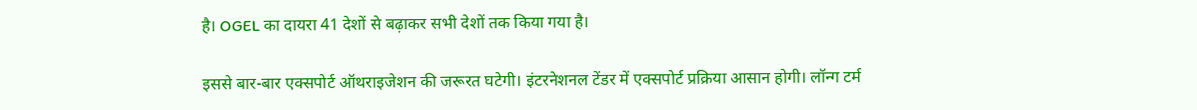है। OGEL का दायरा 41 देशों से बढ़ाकर सभी देशों तक किया गया है।

इससे बार-बार एक्सपोर्ट ऑथराइजेशन की जरूरत घटेगी। इंटरनेशनल टेंडर में एक्सपोर्ट प्रक्रिया आसान होगी। लॉन्ग टर्म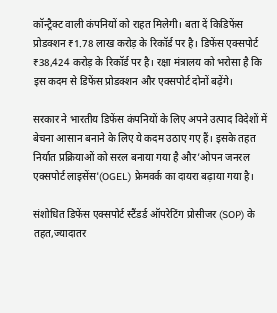कॉन्ट्रैक्ट वाली कंपनियों को राहत मिलेगी। बता दें किडिफेंस प्रोडक्शन ₹1.78 लाख करोड़ के रिकॉर्ड पर है। डिफेंस एक्सपोर्ट ₹38,424 करोड़ के रिकॉर्ड पर है। रक्षा मंत्रालय को भरोसा है कि इस कदम से डिफेंस प्रोडक्शन और एक्सपोर्ट दोनों बढ़ेंगे।

सरकार ने भारतीय डिफेंस कंपनियों के लिए अपने उत्पाद विदेशों में बेचना आसान बनाने के लिए ये कदम उठाए गए हैं। इसके तहत निर्यात प्रक्रियाओं को सरल बनाया गया है और’ओपन जनरल एक्सपोर्ट लाइसेंस'(OGEL) फ्रेमवर्क का दायरा बढ़ाया गया है।

संशोधित डिफेंस एक्सपोर्ट स्टैंडर्ड ऑपरेटिंग प्रोसीजर (SOP) के तहत,ज्यादातर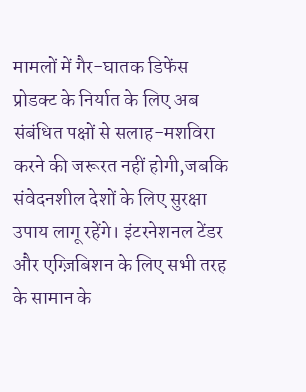मामलों में गैर-घातक डिफेंस प्रोडक्ट के निर्यात के लिए अब संबंधित पक्षों से सलाह-मशविरा करने की जरूरत नहीं होगी,जबकि संवेदनशील देशों के लिए सुरक्षा उपाय लागू रहेंगे। इंटरनेशनल टेंडर और एग्ज़िबिशन के लिए सभी तरह के सामान के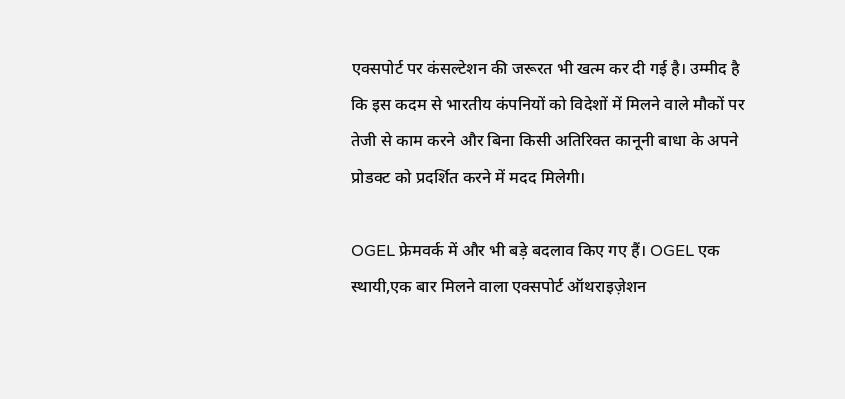एक्सपोर्ट पर कंसल्टेशन की जरूरत भी खत्म कर दी गई है। उम्मीद है कि इस कदम से भारतीय कंपनियों को विदेशों में मिलने वाले मौकों पर तेजी से काम करने और बिना किसी अतिरिक्त कानूनी बाधा के अपने प्रोडक्ट को प्रदर्शित करने में मदद मिलेगी।

OGEL फ्रेमवर्क में और भी बड़े बदलाव किए गए हैं। OGEL एक स्थायी,एक बार मिलने वाला एक्सपोर्ट ऑथराइज़ेशन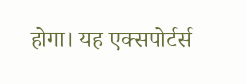होगा। यह एक्सपोर्टर्स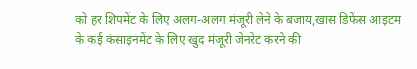को हर शिपमेंट के लिए अलग-अलग मंजूरी लेने के बजाय,खास डिफेंस आइटम के कई कंसाइनमेंट के लिए खुद मंजूरी जेनरेट करने की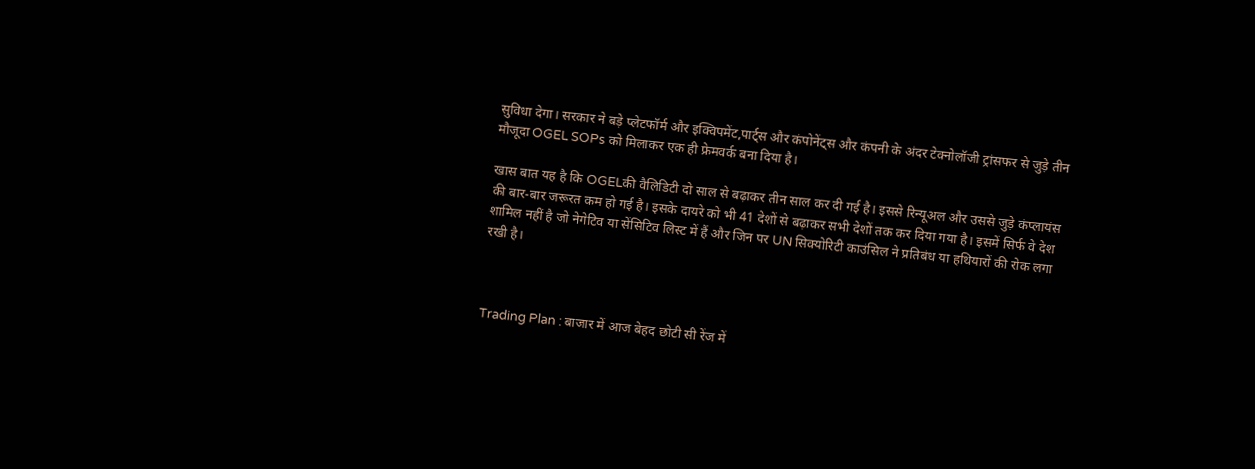सुविधा देगा। सरकार ने बड़े प्लेटफॉर्म और इक्विपमेंट,पार्ट्स और कंपोनेंट्स और कंपनी के अंदर टेक्नोलॉजी ट्रांसफर से जुड़े तीन मौजूदा OGEL SOPs को मिलाकर एक ही फ्रेमवर्क बना दिया है।

खास बात यह है कि OGELकी वैलिडिटी दो साल से बढ़ाकर तीन साल कर दी गई है। इससे रिन्यूअल और उससे जुड़े कंप्लायंस की बार-बार जरूरत कम हो गई है। इसके दायरे को भी 41 देशों से बढ़ाकर सभी देशों तक कर दिया गया है। इसमें सिर्फ वे देश शामिल नहीं है जो नेगेटिव या सेंसिटिव लिस्ट में हैं और जिन पर UN सिक्योरिटी काउंसिल ने प्रतिबंध या हथियारों की रोक लगा रखी है।



Trading Plan : बाजार में आज बेहद छोटी सी रेंज में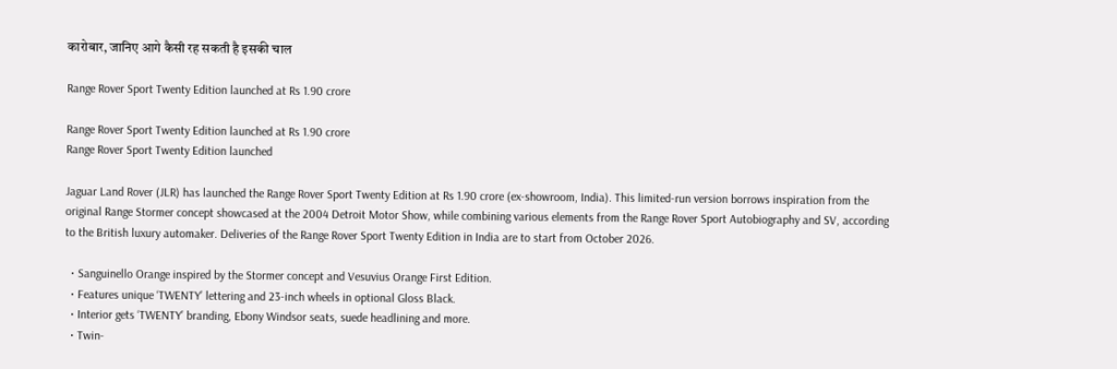कारोबार, जानिए आगे कैसी रह सकती है इसकी चाल

Range Rover Sport Twenty Edition launched at Rs 1.90 crore

Range Rover Sport Twenty Edition launched at Rs 1.90 crore
Range Rover Sport Twenty Edition launched

Jaguar Land Rover (JLR) has launched the Range Rover Sport Twenty Edition at Rs 1.90 crore (ex-showroom, India). This limited-run version borrows inspiration from the original Range Stormer concept showcased at the 2004 Detroit Motor Show, while combining various elements from the Range Rover Sport Autobiography and SV, according to the British luxury automaker. Deliveries of the Range Rover Sport Twenty Edition in India are to start from October 2026.

  • Sanguinello Orange inspired by the Stormer concept and Vesuvius Orange First Edition.
  • Features unique ‘TWENTY’ lettering and 23-inch wheels in optional Gloss Black.
  • Interior gets ‘TWENTY’ branding, Ebony Windsor seats, suede headlining and more.
  • Twin-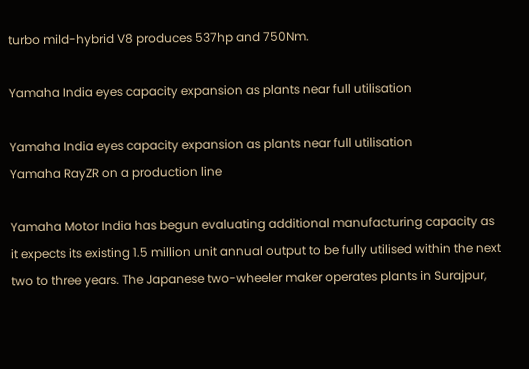turbo mild-hybrid V8 produces 537hp and 750Nm.

Yamaha India eyes capacity expansion as plants near full utilisation

Yamaha India eyes capacity expansion as plants near full utilisation
Yamaha RayZR on a production line

Yamaha Motor India has begun evaluating additional manufacturing capacity as it expects its existing 1.5 million unit annual output to be fully utilised within the next two to three years. The Japanese two-wheeler maker operates plants in Surajpur,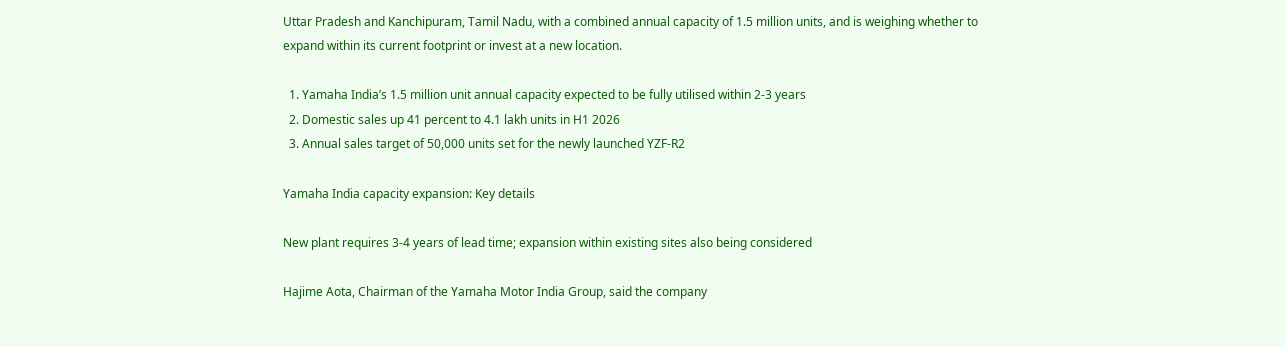Uttar Pradesh and Kanchipuram, Tamil Nadu, with a combined annual capacity of 1.5 million units, and is weighing whether to expand within its current footprint or invest at a new location.

  1. Yamaha India’s 1.5 million unit annual capacity expected to be fully utilised within 2-3 years
  2. Domestic sales up 41 percent to 4.1 lakh units in H1 2026
  3. Annual sales target of 50,000 units set for the newly launched YZF-R2

Yamaha India capacity expansion: Key details

New plant requires 3-4 years of lead time; expansion within existing sites also being considered

Hajime Aota, Chairman of the Yamaha Motor India Group, said the company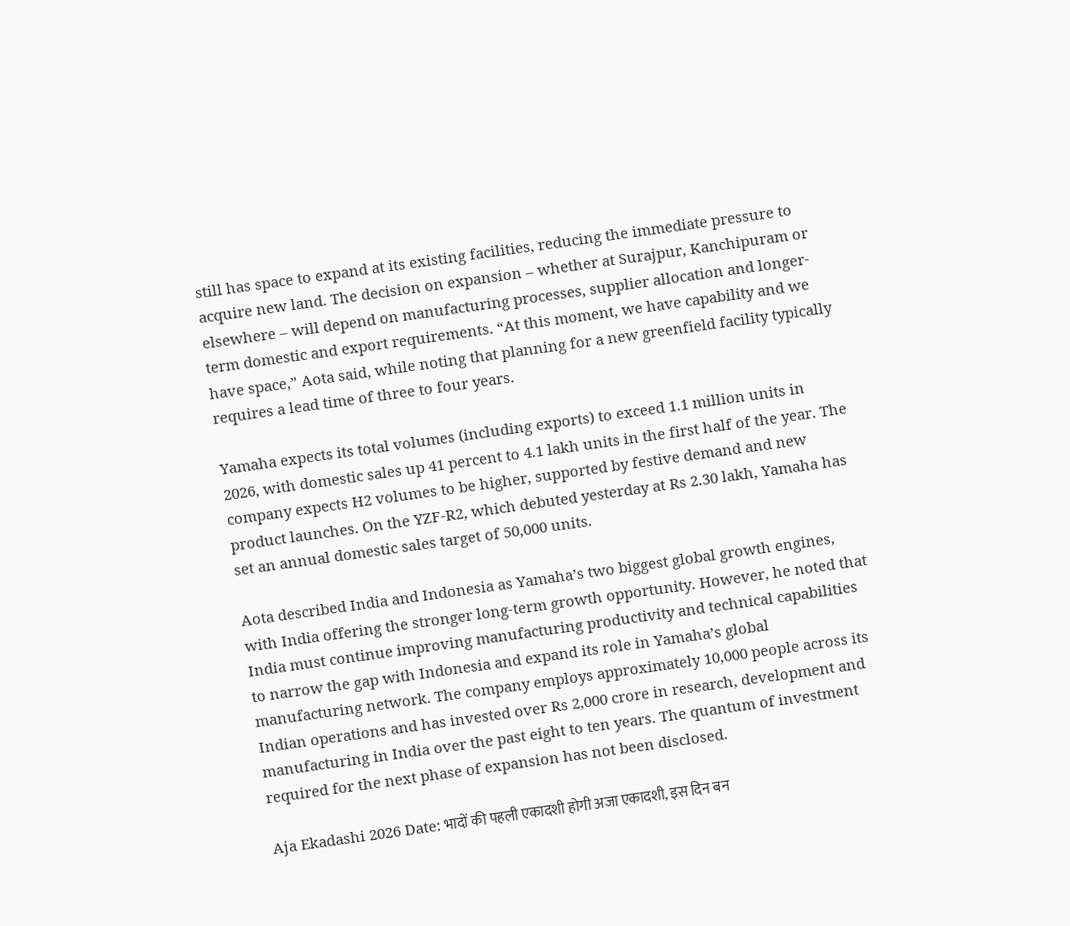still has space to expand at its existing facilities, reducing the immediate pressure to acquire new land. The decision on expansion – whether at Surajpur, Kanchipuram or elsewhere – will depend on manufacturing processes, supplier allocation and longer-term domestic and export requirements. “At this moment, we have capability and we have space,” Aota said, while noting that planning for a new greenfield facility typically requires a lead time of three to four years.

Yamaha expects its total volumes (including exports) to exceed 1.1 million units in 2026, with domestic sales up 41 percent to 4.1 lakh units in the first half of the year. The company expects H2 volumes to be higher, supported by festive demand and new product launches. On the YZF-R2, which debuted yesterday at Rs 2.30 lakh, Yamaha has set an annual domestic sales target of 50,000 units.

Aota described India and Indonesia as Yamaha’s two biggest global growth engines, with India offering the stronger long-term growth opportunity. However, he noted that India must continue improving manufacturing productivity and technical capabilities to narrow the gap with Indonesia and expand its role in Yamaha’s global manufacturing network. The company employs approximately 10,000 people across its Indian operations and has invested over Rs 2,000 crore in research, development and manufacturing in India over the past eight to ten years. The quantum of investment required for the next phase of expansion has not been disclosed.

Aja Ekadashi 2026 Date: भादों की पहली एकादशी होगी अजा एकादशी, इस दिन बन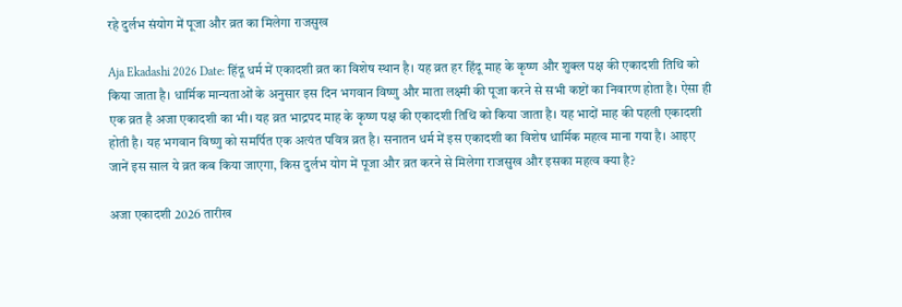रहे दुर्लभ संयोग में पूजा और व्रत का मिलेगा राजसुख

Aja Ekadashi 2026 Date: हिंदू धर्म में एकादशी व्रत का विशेष स्थान है। यह व्रत हर हिंदू माह के कृष्ण और शुक्ल पक्ष की एकादशी तिथि को किया जाता है। धार्मिक मान्यताओं के अनुसार इस दिन भगवान विष्णु और माता लक्ष्मी की पूजा करने से सभी कष्टों का निवारण होता है। ऐसा ही एक व्रत है अजा एकादशी का भी। यह व्रत भाद्रपद माह के कृष्ण पक्ष की एकादशी तिथि को किया जाता है। यह भादों माह की पहली एकादशी होती है। यह भगवान विष्णु को समर्पित एक अत्यंत पवित्र व्रत है। सनातन धर्म में इस एकादशी का विशेष धार्मिक महत्व माना गया है। आइए जानें इस साल ये व्रत कब किया जाएगा, किस दुर्लभ योग में पूजा और व्रत करने से मिलेगा राजसुख और इसका महत्व क्या है?

अजा एकादशी 2026 तारीख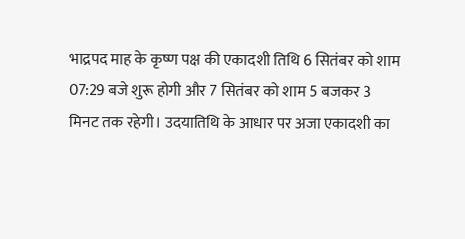भाद्रपद माह के कृष्ण पक्ष की एकादशी तिथि 6 सितंबर को शाम 07:29 बजे शुरू होगी और 7 सितंबर को शाम 5 बजकर 3 मिनट तक रहेगी। उदयातिथि के आधार पर अजा एकादशी का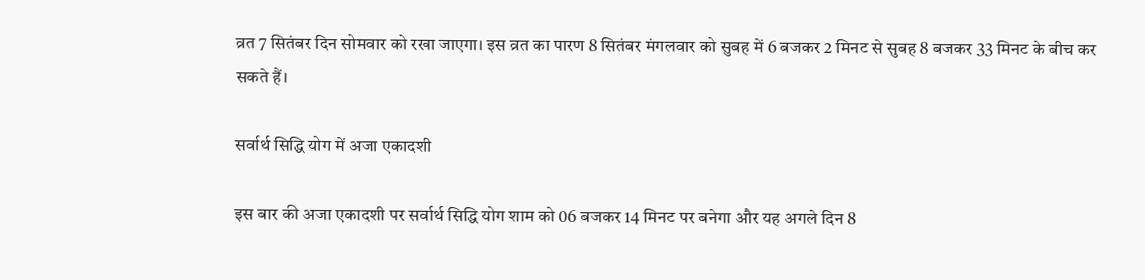व्रत 7 सितंबर दिन सोमवार को रखा जाएगा। इस व्रत का पारण 8 सितंबर मंगलवार को सुबह में 6 बजकर 2 मिनट से सुबह 8 बजकर 33 मिनट के बीच कर सकते हैं।

सर्वार्थ सिद्धि योग में अजा एकादशी

इस बार की अजा एकादशी पर सर्वार्थ सिद्धि योग शाम को 06 बजकर 14 मिनट पर बनेगा और यह अगले दिन 8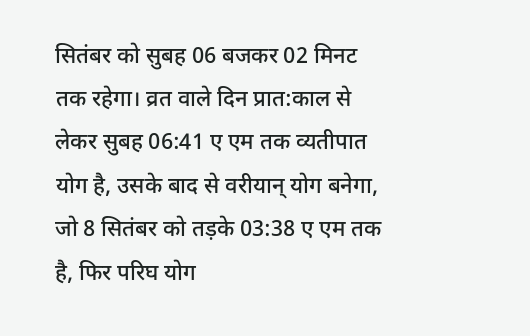सितंबर को सुबह 06 बजकर 02 मिनट तक रहेगा। व्रत वाले दिन प्रात:काल से लेकर सुबह 06:41 ए एम तक व्यतीपात योग है, उसके बाद से वरीयान् योग बनेगा, जो 8 सितंबर को तड़के 03:38 ए एम तक है, फिर परिघ योग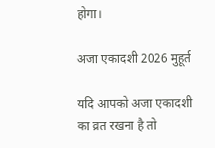होगा।

अजा एकादशी 2026 मुहूर्त

यदि आपको अजा एकादशी का व्रत रखना है तो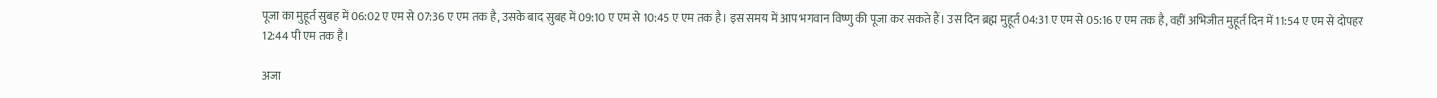पूजा का मुहूर्त सुबह में 06:02 ए एम से 07:36 ए एम तक है, उसके बाद सुबह में 09:10 ए एम से 10:45 ए एम तक है। इस समय में आप भगवान विष्णु की पूजा कर सकते हैं। उस दिन ब्रह्म मुहूर्त 04:31 ए एम से 05:16 ए एम तक है, वहीं अभिजीत मुहूर्त दिन में 11:54 ए एम से दोपहर 12:44 पी एम तक है।

अजा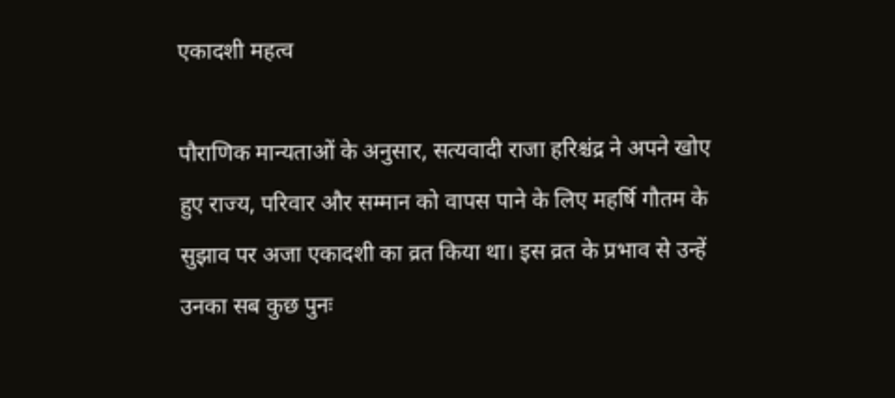एकादशी महत्व

पौराणिक मान्यताओं के अनुसार, सत्यवादी राजा हरिश्चंद्र ने अपने खोए हुए राज्य, परिवार और सम्मान को वापस पाने के लिए महर्षि गौतम के सुझाव पर अजा एकादशी का व्रत किया था। इस व्रत के प्रभाव से उन्हें उनका सब कुछ पुनः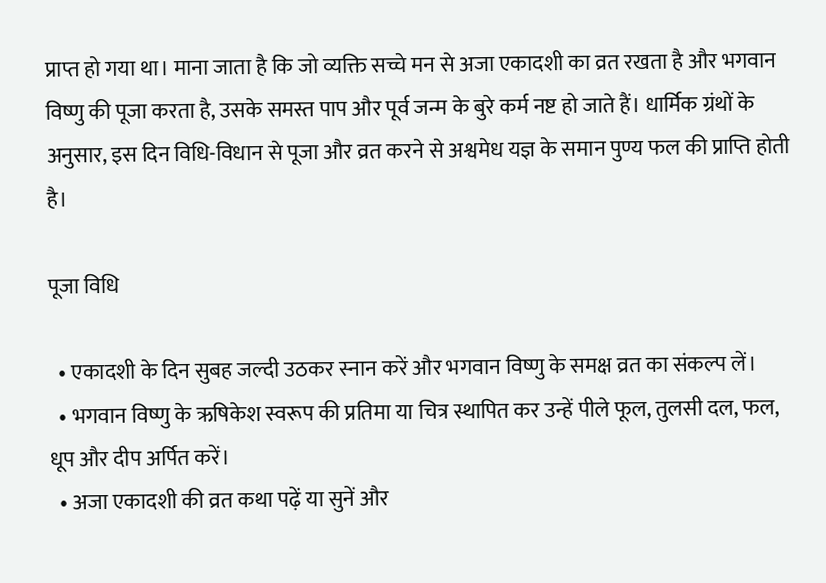प्राप्त हो गया था। माना जाता है कि जो व्यक्ति सच्चे मन से अजा एकादशी का व्रत रखता है और भगवान विष्णु की पूजा करता है, उसके समस्त पाप और पूर्व जन्म के बुरे कर्म नष्ट हो जाते हैं। धार्मिक ग्रंथों के अनुसार, इस दिन विधि-विधान से पूजा और व्रत करने से अश्वमेध यज्ञ के समान पुण्य फल की प्राप्ति होती है।

पूजा विधि

  • एकादशी के दिन सुबह जल्दी उठकर स्नान करें और भगवान विष्णु के समक्ष व्रत का संकल्प लें।
  • भगवान विष्णु के ऋषिकेश स्वरूप की प्रतिमा या चित्र स्थापित कर उन्हें पीले फूल, तुलसी दल, फल, धूप और दीप अर्पित करें।
  • अजा एकादशी की व्रत कथा पढ़ें या सुनें और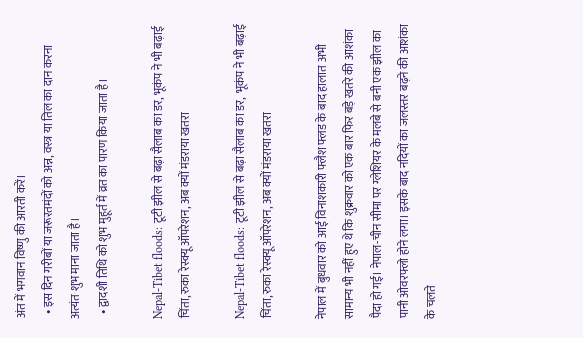अंत में भगवान विष्णु की आरती करें।
  • इस दिन गरीबों या जरूरतमंदों को अन्न, वस्त्र या तिल का दान करना अत्यंत शुभ माना जाता है।
  • द्वादशी तिथि को शुभ मुहूर्त में व्रत का पारण किया जाता है।

Nepal-Tibet floods: टूटी झील से बढ़ा सैलाब का डर, भूकंप ने भी बढ़ाई चिंता, रुका रेस्क्यू ऑपरेशन, अब क्यों मंडराया खतरा

Nepal-Tibet floods: टूटी झील से बढ़ा सैलाब का डर,  भूकंप ने भी बढ़ाई चिंता, रुका रेस्क्यू ऑपरेशन, अब क्यों मंडराया खतरा

नेपाल में बुधवार को आई विनाशकारी फ्लैश फ्लड के बाद हालात अभी सामान्य भी नहीं हुए थे कि शुक्रवार को एक बार फिर बड़े खतरे की आशंका पैदा हो गई। नेपाल-चीन सीमा पर ग्लेशियर के मलबे से बनी एक झील का पानी ओवरफ्लो होने लगा। इसके बाद नदियों का जलस्तर बढ़ने की आशंका के चलते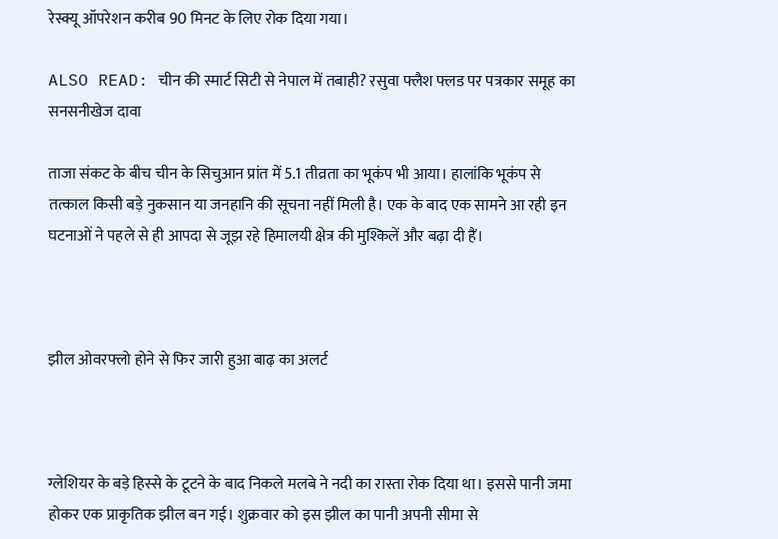रेस्क्यू ऑपरेशन करीब 90 मिनट के लिए रोक दिया गया।

ALSO READ: चीन की स्मार्ट सिटी से नेपाल में तबाही? रसुवा फ्लैश फ्लड पर पत्रकार समूह का सनसनीखेज दावा

ताजा संकट के बीच चीन के सिचुआन प्रांत में 5.1 तीव्रता का भूकंप भी आया। हालांकि भूकंप से तत्काल किसी बड़े नुकसान या जनहानि की सूचना नहीं मिली है। एक के बाद एक सामने आ रही इन घटनाओं ने पहले से ही आपदा से जूझ रहे हिमालयी क्षेत्र की मुश्किलें और बढ़ा दी हैं।



झील ओवरफ्लो होने से फिर जारी हुआ बाढ़ का अलर्ट



ग्लेशियर के बड़े हिस्से के टूटने के बाद निकले मलबे ने नदी का रास्ता रोक दिया था। इससे पानी जमा होकर एक प्राकृतिक झील बन गई। शुक्रवार को इस झील का पानी अपनी सीमा से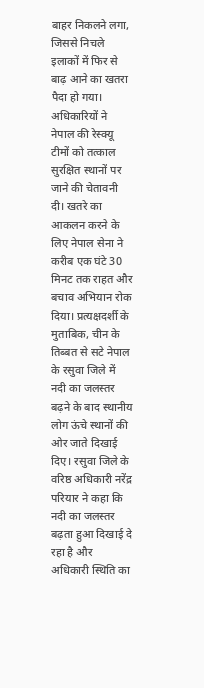बाहर निकलने लगा, जिससे निचले इलाकों में फिर से बाढ़ आने का खतरा पैदा हो गया। अधिकारियों ने नेपाल की रेस्क्यू टीमों को तत्काल सुरक्षित स्थानों पर जाने की चेतावनी दी। खतरे का आकलन करने के लिए नेपाल सेना ने करीब एक घंटे 30 मिनट तक राहत और बचाव अभियान रोक दिया। प्रत्यक्षदर्शी के मुताबिक, चीन के तिब्बत से सटे नेपाल के रसुवा जिले में नदी का जलस्तर बढ़ने के बाद स्थानीय लोग ऊंचे स्थानों की ओर जाते दिखाई दिए। रसुवा जिले के वरिष्ठ अधिकारी नरेंद्र परियार ने कहा कि नदी का जलस्तर बढ़ता हुआ दिखाई दे रहा है और अधिकारी स्थिति का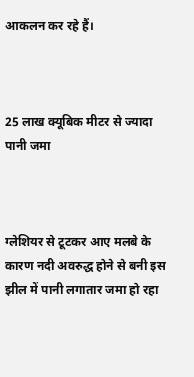आकलन कर रहे हैं।



25 लाख क्यूबिक मीटर से ज्यादा पानी जमा



ग्लेशियर से टूटकर आए मलबे के कारण नदी अवरुद्ध होने से बनी इस झील में पानी लगातार जमा हो रहा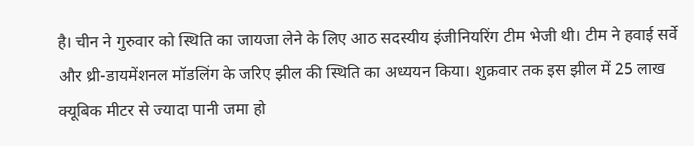है। चीन ने गुरुवार को स्थिति का जायजा लेने के लिए आठ सदस्यीय इंजीनियरिंग टीम भेजी थी। टीम ने हवाई सर्वे और थ्री-डायमेंशनल मॉडलिंग के जरिए झील की स्थिति का अध्ययन किया। शुक्रवार तक इस झील में 25 लाख क्यूबिक मीटर से ज्यादा पानी जमा हो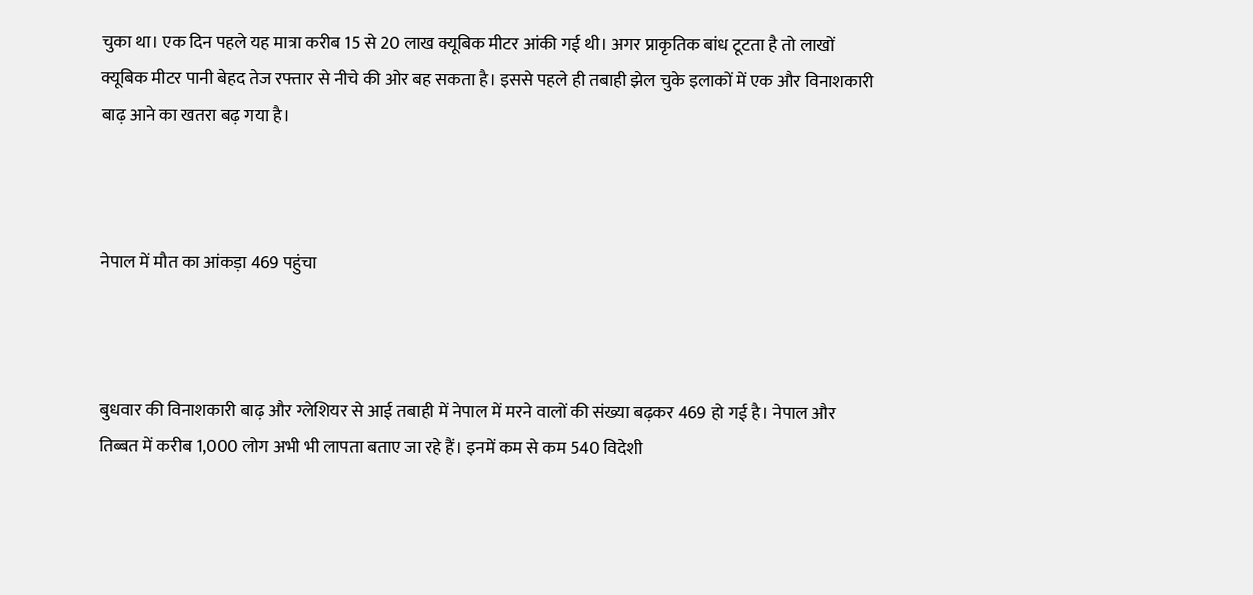चुका था। एक दिन पहले यह मात्रा करीब 15 से 20 लाख क्यूबिक मीटर आंकी गई थी। अगर प्राकृतिक बांध टूटता है तो लाखों क्यूबिक मीटर पानी बेहद तेज रफ्तार से नीचे की ओर बह सकता है। इससे पहले ही तबाही झेल चुके इलाकों में एक और विनाशकारी बाढ़ आने का खतरा बढ़ गया है।



नेपाल में मौत का आंकड़ा 469 पहुंचा



बुधवार की विनाशकारी बाढ़ और ग्लेशियर से आई तबाही में नेपाल में मरने वालों की संख्या बढ़कर 469 हो गई है। नेपाल और तिब्बत में करीब 1,000 लोग अभी भी लापता बताए जा रहे हैं। इनमें कम से कम 540 विदेशी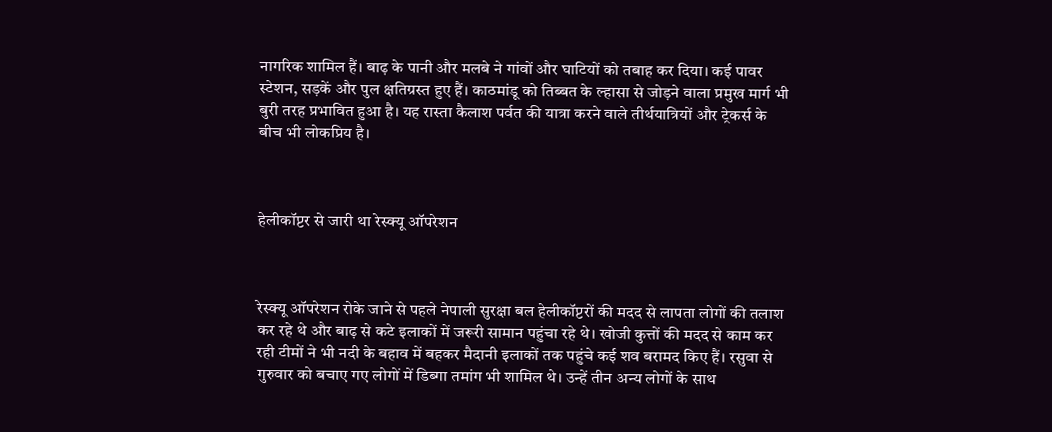नागरिक शामिल हैं। बाढ़ के पानी और मलबे ने गांवों और घाटियों को तबाह कर दिया। कई पावर स्टेशन, सड़कें और पुल क्षतिग्रस्त हुए हैं। काठमांडू को तिब्बत के ल्हासा से जोड़ने वाला प्रमुख मार्ग भी बुरी तरह प्रभावित हुआ है। यह रास्ता कैलाश पर्वत की यात्रा करने वाले तीर्थयात्रियों और ट्रेकर्स के बीच भी लोकप्रिय है।



हेलीकॉप्टर से जारी था रेस्क्यू ऑपरेशन



रेस्क्यू ऑपरेशन रोके जाने से पहले नेपाली सुरक्षा बल हेलीकॉप्टरों की मदद से लापता लोगों की तलाश कर रहे थे और बाढ़ से कटे इलाकों में जरूरी सामान पहुंचा रहे थे। खोजी कुत्तों की मदद से काम कर रही टीमों ने भी नदी के बहाव में बहकर मैदानी इलाकों तक पहुंचे कई शव बरामद किए हैं। रसुवा से गुरुवार को बचाए गए लोगों में डिब्गा तमांग भी शामिल थे। उन्हें तीन अन्य लोगों के साथ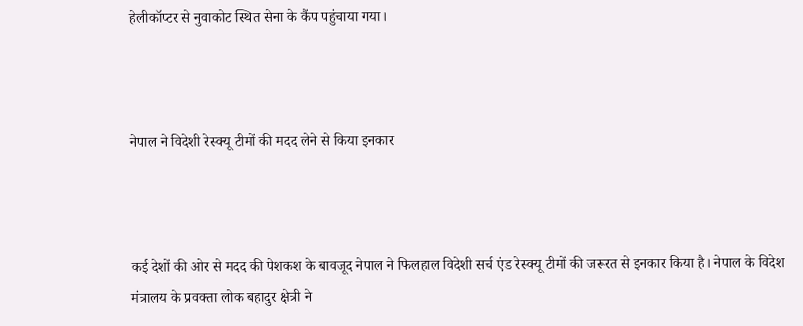हेलीकॉप्टर से नुवाकोट स्थित सेना के कैंप पहुंचाया गया।



नेपाल ने विदेशी रेस्क्यू टीमों की मदद लेने से किया इनकार



कई देशों की ओर से मदद की पेशकश के बावजूद नेपाल ने फिलहाल विदेशी सर्च एंड रेस्क्यू टीमों की जरूरत से इनकार किया है। नेपाल के विदेश मंत्रालय के प्रवक्ता लोक बहादुर क्षेत्री ने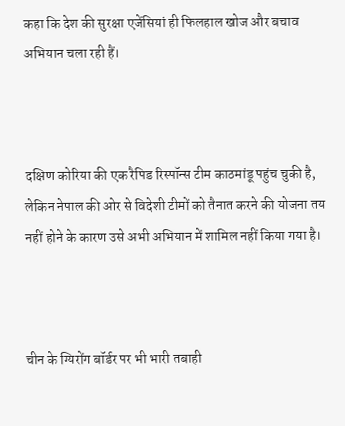कहा कि देश की सुरक्षा एजेंसियां ही फिलहाल खोज और बचाव अभियान चला रही हैं।



दक्षिण कोरिया की एक रैपिड रिस्पॉन्स टीम काठमांडू पहुंच चुकी है, लेकिन नेपाल की ओर से विदेशी टीमों को तैनात करने की योजना तय नहीं होने के कारण उसे अभी अभियान में शामिल नहीं किया गया है।



चीन के ग्यिरोंग बॉर्डर पर भी भारी तबाही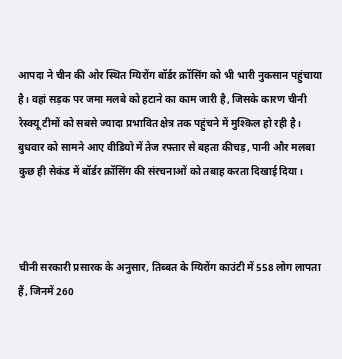आपदा ने चीन की ओर स्थित ग्यिरोंग बॉर्डर क्रॉसिंग को भी भारी नुकसान पहुंचाया है। वहां सड़क पर जमा मलबे को हटाने का काम जारी है, जिसके कारण चीनी रेस्क्यू टीमों को सबसे ज्यादा प्रभावित क्षेत्र तक पहुंचने में मुश्किल हो रही है। बुधवार को सामने आए वीडियो में तेज रफ्तार से बहता कीचड़, पानी और मलबा कुछ ही सेकंड में बॉर्डर क्रॉसिंग की संरचनाओं को तबाह करता दिखाई दिया।



चीनी सरकारी प्रसारक के अनुसार, तिब्बत के ग्यिरोंग काउंटी में 558 लोग लापता हैं, जिनमें 260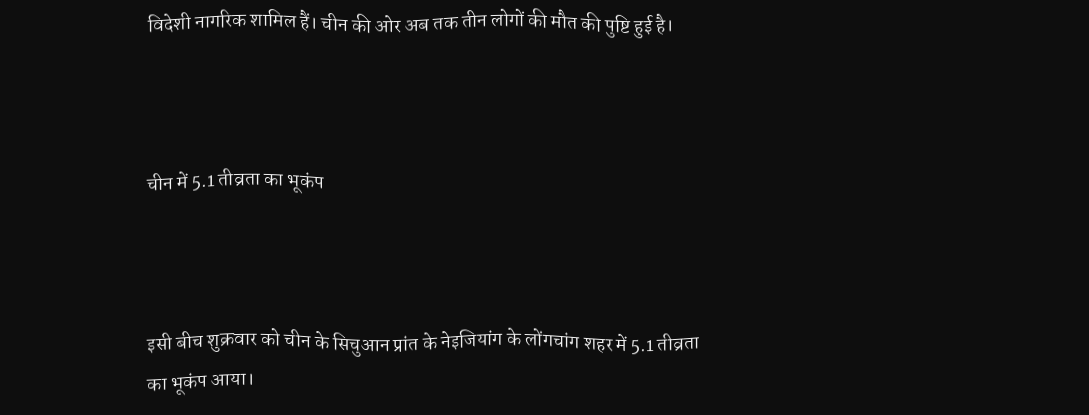विदेशी नागरिक शामिल हैं। चीन की ओर अब तक तीन लोगों की मौत की पुष्टि हुई है।



चीन में 5.1 तीव्रता का भूकंप



इसी बीच शुक्रवार को चीन के सिचुआन प्रांत के नेइजियांग के लोंगचांग शहर में 5.1 तीव्रता का भूकंप आया।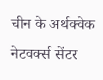चीन के अर्थक्वेक नेटवर्क्स सेंटर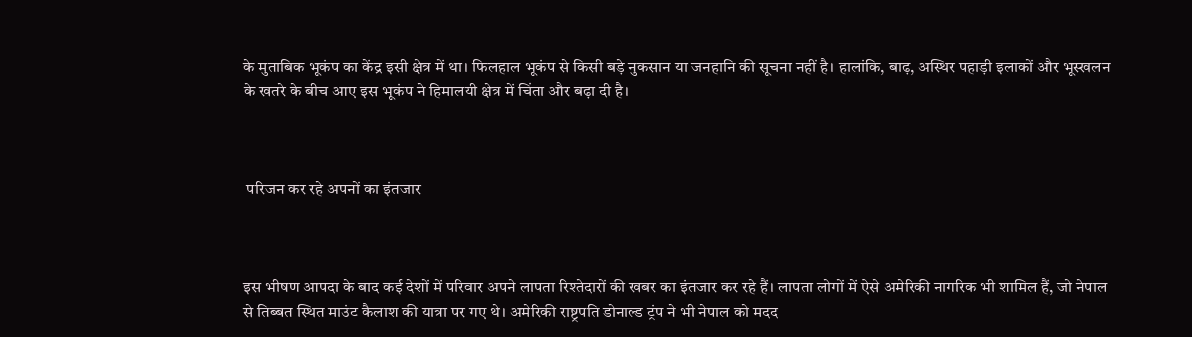के मुताबिक भूकंप का केंद्र इसी क्षेत्र में था। फिलहाल भूकंप से किसी बड़े नुकसान या जनहानि की सूचना नहीं है। हालांकि, बाढ़, अस्थिर पहाड़ी इलाकों और भूस्खलन के खतरे के बीच आए इस भूकंप ने हिमालयी क्षेत्र में चिंता और बढ़ा दी है।



 परिजन कर रहे अपनों का इंतजार



इस भीषण आपदा के बाद कई देशों में परिवार अपने लापता रिश्तेदारों की खबर का इंतजार कर रहे हैं। लापता लोगों में ऐसे अमेरिकी नागरिक भी शामिल हैं, जो नेपाल से तिब्बत स्थित माउंट कैलाश की यात्रा पर गए थे। अमेरिकी राष्ट्रपति डोनाल्ड ट्रंप ने भी नेपाल को मदद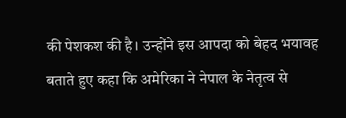की पेशकश की है। उन्होंने इस आपदा को बेहद भयावह बताते हुए कहा कि अमेरिका ने नेपाल के नेतृत्व से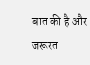बात की है और जरूरत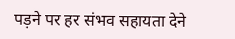पड़ने पर हर संभव सहायता देने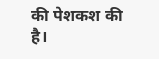की पेशकश की है।